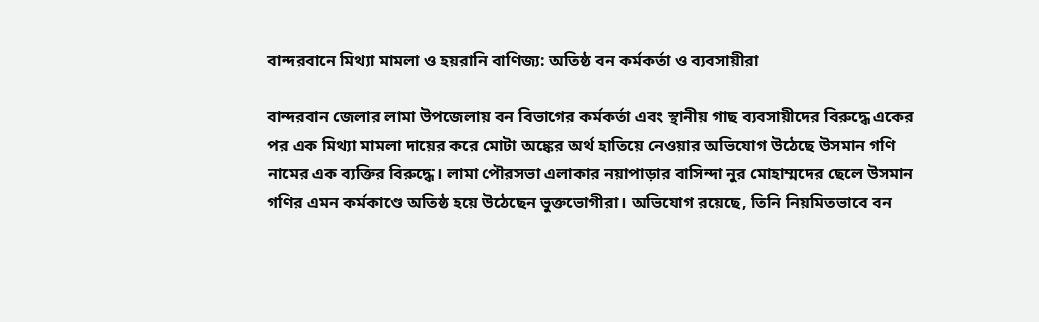বান্দরবানে মিথ্যা মামলা ও হয়রানি বাণিজ্য: অতিষ্ঠ বন কর্মকর্তা ও ব্যবসায়ীরা

বান্দরবান জেলার লামা উপজেলায় বন বিভাগের কর্মকর্তা এবং স্থানীয় গাছ ব্যবসায়ীদের বিরুদ্ধে একের পর এক মিথ্যা মামলা দায়ের করে মোটা অঙ্কের অর্থ হাতিয়ে নেওয়ার অভিযোগ উঠেছে উসমান গণি নামের এক ব্যক্তির বিরুদ্ধে। লামা পৌরসভা এলাকার নয়াপাড়ার বাসিন্দা নুর মোহাম্মদের ছেলে উসমান গণির এমন কর্মকাণ্ডে অতিষ্ঠ হয়ে উঠেছেন ভুক্তভোগীরা। অভিযোগ রয়েছে, তিনি নিয়মিতভাবে বন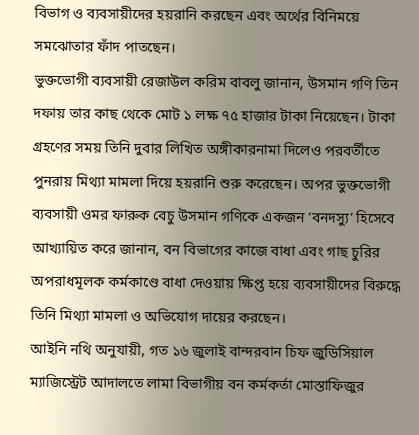বিভাগ ও ব্যবসায়ীদের হয়রানি করছেন এবং অর্থের বিনিময়ে সমঝোতার ফাঁদ পাতছেন।
ভুক্তভোগী ব্যবসায়ী রেজাউল করিম বাবলু জানান, উসমান গণি তিন দফায় তার কাছ থেকে মোট ১ লক্ষ ৭৫ হাজার টাকা নিয়েছেন। টাকা গ্রহণের সময় তিনি দুবার লিখিত অঙ্গীকারনামা দিলেও পরবর্তীতে পুনরায় মিথ্যা মামলা দিয়ে হয়রানি শুরু করেছেন। অপর ভুক্তভোগী ব্যবসায়ী ওমর ফারুক বেচু উসমান গণিকে একজন ‘বনদস্যু’ হিসেবে আখ্যায়িত করে জানান, বন বিভাগের কাজে বাধা এবং গাছ চুরির অপরাধমূলক কর্মকাণ্ডে বাধা দেওয়ায় ক্ষিপ্ত হয়ে ব্যবসায়ীদের বিরুদ্ধে তিনি মিথ্যা মামলা ও অভিযোগ দায়ের করছেন।
আইনি নথি অনুযায়ী, গত ১৬ জুলাই বান্দরবান চিফ জুডিসিয়াল ম্যাজিস্ট্রেট আদালতে লামা বিভাগীয় বন কর্মকর্তা মোস্তাফিজুর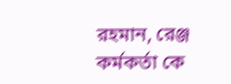রহমান, রেঞ্জ কর্মকর্তা কে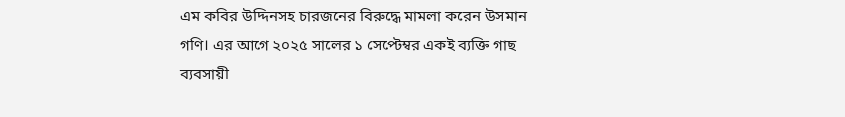এম কবির উদ্দিনসহ চারজনের বিরুদ্ধে মামলা করেন উসমান গণি। এর আগে ২০২৫ সালের ১ সেপ্টেম্বর একই ব্যক্তি গাছ ব্যবসায়ী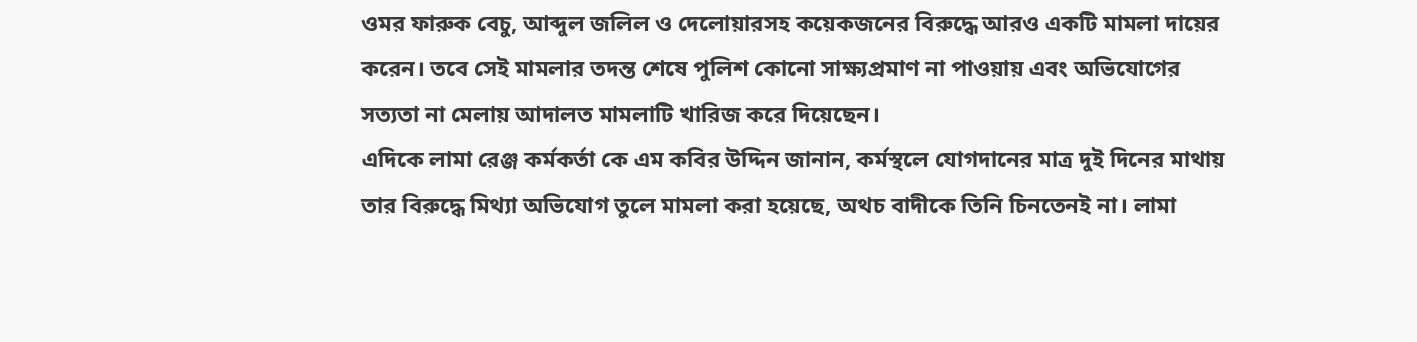ওমর ফারুক বেচু, আব্দুল জলিল ও দেলোয়ারসহ কয়েকজনের বিরুদ্ধে আরও একটি মামলা দায়ের করেন। তবে সেই মামলার তদন্ত শেষে পুলিশ কোনো সাক্ষ্যপ্রমাণ না পাওয়ায় এবং অভিযোগের সত্যতা না মেলায় আদালত মামলাটি খারিজ করে দিয়েছেন।
এদিকে লামা রেঞ্জ কর্মকর্তা কে এম কবির উদ্দিন জানান, কর্মস্থলে যোগদানের মাত্র দুই দিনের মাথায় তার বিরুদ্ধে মিথ্যা অভিযোগ তুলে মামলা করা হয়েছে, অথচ বাদীকে তিনি চিনতেনই না। লামা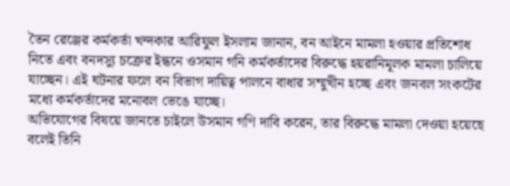তৈন রেঞ্জের কর্মকর্তা খন্দকার আরিফুল ইসলাম জানান, বন আইনে মামলা হওয়ার প্রতিশোধ নিতে এবং বনদস্যু চক্রের ইন্ধনে ওসমান গনি কর্মকর্তাদের বিরুদ্ধে হয়রানিমূলক মামলা চালিয়ে যাচ্ছেন। এই ঘটনার ফলে বন বিভাগ দায়িত্ব পালনে বাধার সম্মুখীন হচ্ছে এবং জনবল সংকটের মধ্যে কর্মকর্তাদের মনোবল ভেঙে যাচ্ছে।
অভিযোগের বিষয়ে জানতে চাইলে উসমান গণি দাবি করেন, তার বিরুদ্ধে মামলা দেওয়া হয়েছে বলেই তিনি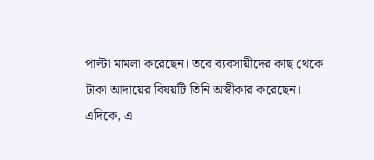পাল্টা মামলা করেছেন। তবে ব্যবসায়ীদের কাছ থেকে টাকা আদায়ের বিষয়টি তিনি অস্বীকার করেছেন। এদিকে, এ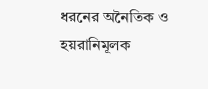ধরনের অনৈতিক ও হয়রানিমূলক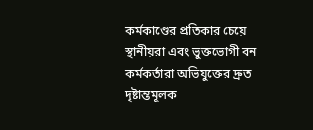কর্মকাণ্ডের প্রতিকার চেয়ে স্থানীয়রা এবং ভুক্তভোগী বন কর্মকর্তারা অভিযুক্তের দ্রুত দৃষ্টান্তমূলক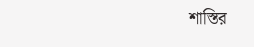শাস্তির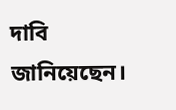দাবি জানিয়েছেন।